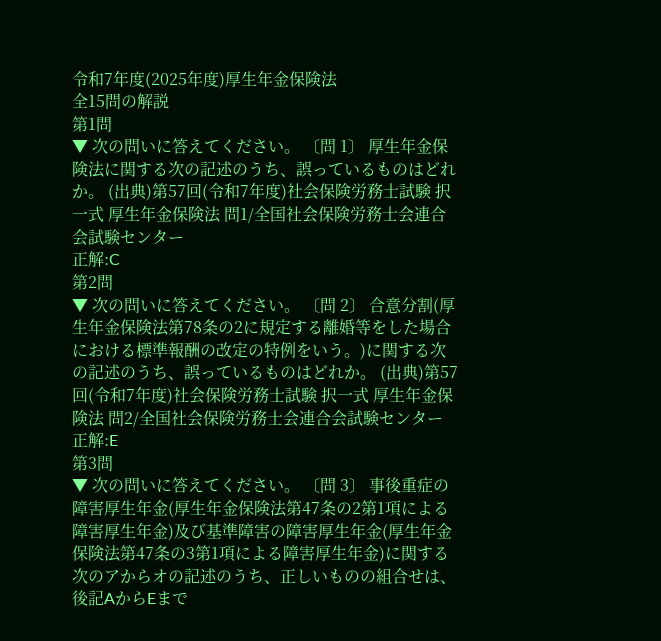令和7年度(2025年度)厚生年金保険法
全15問の解説
第1問
▼ 次の問いに答えてください。 〔問 1〕 厚生年金保険法に関する次の記述のうち、誤っているものはどれか。 (出典)第57回(令和7年度)社会保険労務士試験 択一式 厚生年金保険法 問1/全国社会保険労務士会連合会試験センター
正解:C
第2問
▼ 次の問いに答えてください。 〔問 2〕 合意分割(厚生年金保険法第78条の2に規定する離婚等をした場合における標準報酬の改定の特例をいう。)に関する次の記述のうち、誤っているものはどれか。 (出典)第57回(令和7年度)社会保険労務士試験 択一式 厚生年金保険法 問2/全国社会保険労務士会連合会試験センター
正解:E
第3問
▼ 次の問いに答えてください。 〔問 3〕 事後重症の障害厚生年金(厚生年金保険法第47条の2第1項による障害厚生年金)及び基準障害の障害厚生年金(厚生年金保険法第47条の3第1項による障害厚生年金)に関する次のアからオの記述のうち、正しいものの組合せは、後記AからEまで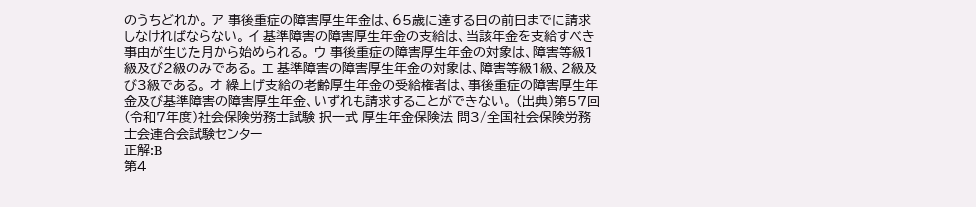のうちどれか。 ア 事後重症の障害厚生年金は、65歳に達する日の前日までに請求しなければならない。 イ 基準障害の障害厚生年金の支給は、当該年金を支給すべき事由が生じた月から始められる。 ウ 事後重症の障害厚生年金の対象は、障害等級1級及び2級のみである。 エ 基準障害の障害厚生年金の対象は、障害等級1級、2級及び3級である。 オ 繰上げ支給の老齢厚生年金の受給権者は、事後重症の障害厚生年金及び基準障害の障害厚生年金、いずれも請求することができない。 (出典)第57回(令和7年度)社会保険労務士試験 択一式 厚生年金保険法 問3/全国社会保険労務士会連合会試験センター
正解:B
第4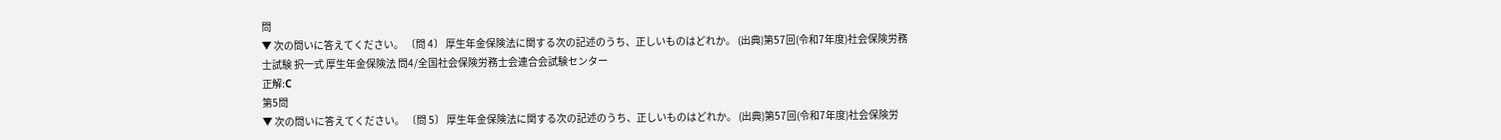問
▼ 次の問いに答えてください。 〔問 4〕 厚生年金保険法に関する次の記述のうち、正しいものはどれか。 (出典)第57回(令和7年度)社会保険労務士試験 択一式 厚生年金保険法 問4/全国社会保険労務士会連合会試験センター
正解:C
第5問
▼ 次の問いに答えてください。 〔問 5〕 厚生年金保険法に関する次の記述のうち、正しいものはどれか。 (出典)第57回(令和7年度)社会保険労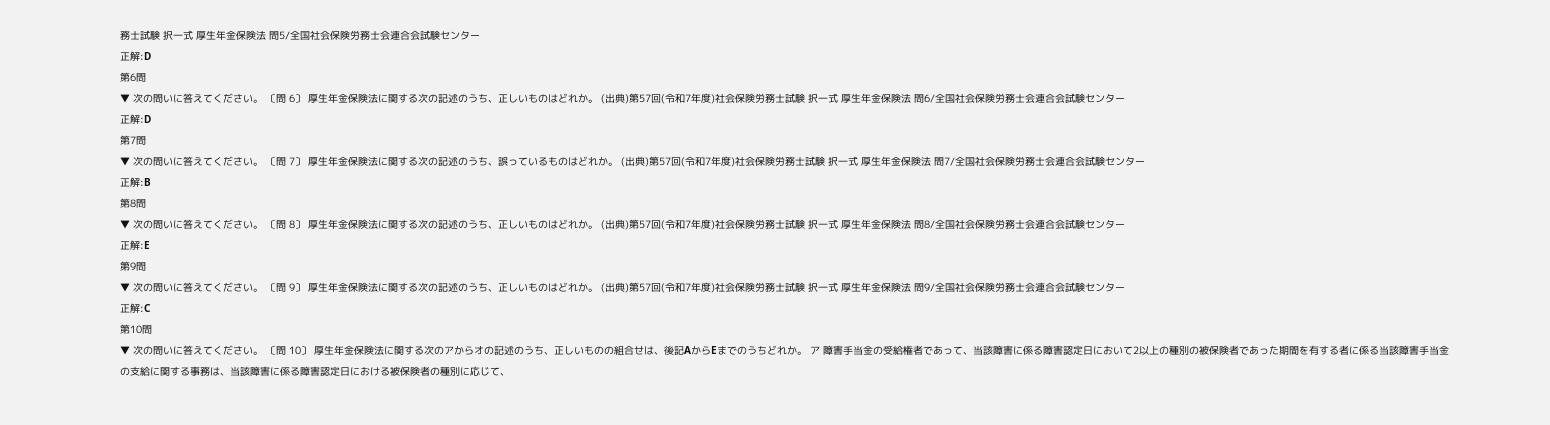務士試験 択一式 厚生年金保険法 問5/全国社会保険労務士会連合会試験センター
正解:D
第6問
▼ 次の問いに答えてください。 〔問 6〕 厚生年金保険法に関する次の記述のうち、正しいものはどれか。 (出典)第57回(令和7年度)社会保険労務士試験 択一式 厚生年金保険法 問6/全国社会保険労務士会連合会試験センター
正解:D
第7問
▼ 次の問いに答えてください。 〔問 7〕 厚生年金保険法に関する次の記述のうち、誤っているものはどれか。 (出典)第57回(令和7年度)社会保険労務士試験 択一式 厚生年金保険法 問7/全国社会保険労務士会連合会試験センター
正解:B
第8問
▼ 次の問いに答えてください。 〔問 8〕 厚生年金保険法に関する次の記述のうち、正しいものはどれか。 (出典)第57回(令和7年度)社会保険労務士試験 択一式 厚生年金保険法 問8/全国社会保険労務士会連合会試験センター
正解:E
第9問
▼ 次の問いに答えてください。 〔問 9〕 厚生年金保険法に関する次の記述のうち、正しいものはどれか。 (出典)第57回(令和7年度)社会保険労務士試験 択一式 厚生年金保険法 問9/全国社会保険労務士会連合会試験センター
正解:C
第10問
▼ 次の問いに答えてください。 〔問 10〕 厚生年金保険法に関する次のアからオの記述のうち、正しいものの組合せは、後記AからEまでのうちどれか。 ア 障害手当金の受給権者であって、当該障害に係る障害認定日において2以上の種別の被保険者であった期間を有する者に係る当該障害手当金の支給に関する事務は、当該障害に係る障害認定日における被保険者の種別に応じて、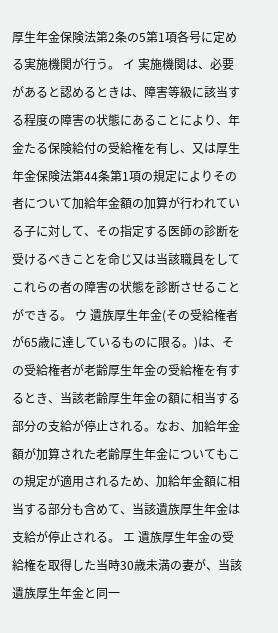厚生年金保険法第2条の5第1項各号に定める実施機関が行う。 イ 実施機関は、必要があると認めるときは、障害等級に該当する程度の障害の状態にあることにより、年金たる保険給付の受給権を有し、又は厚生年金保険法第44条第1項の規定によりその者について加給年金額の加算が行われている子に対して、その指定する医師の診断を受けるべきことを命じ又は当該職員をしてこれらの者の障害の状態を診断させることができる。 ウ 遺族厚生年金(その受給権者が65歳に達しているものに限る。)は、その受給権者が老齢厚生年金の受給権を有するとき、当該老齢厚生年金の額に相当する部分の支給が停止される。なお、加給年金額が加算された老齢厚生年金についてもこの規定が適用されるため、加給年金額に相当する部分も含めて、当該遺族厚生年金は支給が停止される。 エ 遺族厚生年金の受給権を取得した当時30歳未満の妻が、当該遺族厚生年金と同一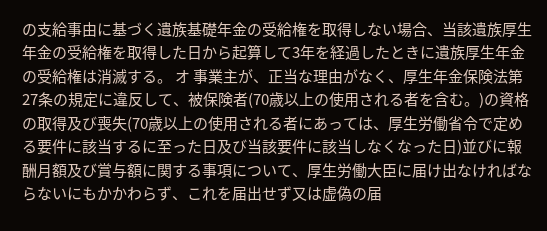の支給事由に基づく遺族基礎年金の受給権を取得しない場合、当該遺族厚生年金の受給権を取得した日から起算して3年を経過したときに遺族厚生年金の受給権は消滅する。 オ 事業主が、正当な理由がなく、厚生年金保険法第27条の規定に違反して、被保険者(70歳以上の使用される者を含む。)の資格の取得及び喪失(70歳以上の使用される者にあっては、厚生労働省令で定める要件に該当するに至った日及び当該要件に該当しなくなった日)並びに報酬月額及び賞与額に関する事項について、厚生労働大臣に届け出なければならないにもかかわらず、これを届出せず又は虚偽の届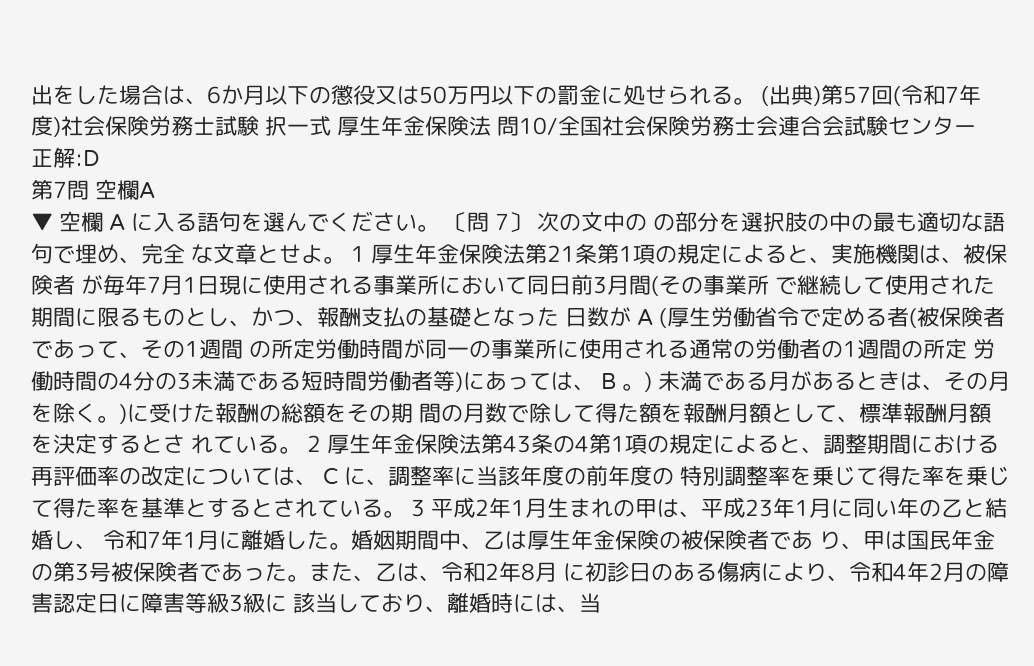出をした場合は、6か月以下の懲役又は50万円以下の罰金に処せられる。 (出典)第57回(令和7年度)社会保険労務士試験 択一式 厚生年金保険法 問10/全国社会保険労務士会連合会試験センター
正解:D
第7問 空欄A
▼ 空欄 A に入る語句を選んでください。 〔問 7〕 次の文中の の部分を選択肢の中の最も適切な語句で埋め、完全 な文章とせよ。 1 厚生年金保険法第21条第1項の規定によると、実施機関は、被保険者 が毎年7月1日現に使用される事業所において同日前3月間(その事業所 で継続して使用された期間に限るものとし、かつ、報酬支払の基礎となった 日数が A (厚生労働省令で定める者(被保険者であって、その1週間 の所定労働時間が同一の事業所に使用される通常の労働者の1週間の所定 労働時間の4分の3未満である短時間労働者等)にあっては、 B 。) 未満である月があるときは、その月を除く。)に受けた報酬の総額をその期 間の月数で除して得た額を報酬月額として、標準報酬月額を決定するとさ れている。 2 厚生年金保険法第43条の4第1項の規定によると、調整期間における 再評価率の改定については、 C に、調整率に当該年度の前年度の 特別調整率を乗じて得た率を乗じて得た率を基準とするとされている。 3 平成2年1月生まれの甲は、平成23年1月に同い年の乙と結婚し、 令和7年1月に離婚した。婚姻期間中、乙は厚生年金保険の被保険者であ り、甲は国民年金の第3号被保険者であった。また、乙は、令和2年8月 に初診日のある傷病により、令和4年2月の障害認定日に障害等級3級に 該当しており、離婚時には、当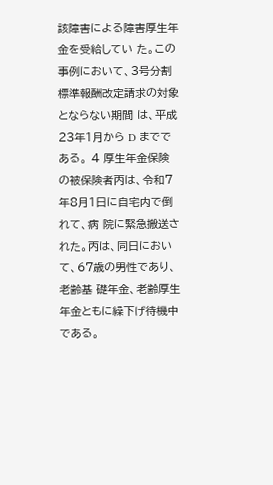該障害による障害厚生年金を受給してい た。この事例において、3号分割標準報酬改定請求の対象とならない期間 は、平成23年1月から D までである。 4 厚生年金保険の被保険者丙は、令和7年8月1日に自宅内で倒れて、病 院に緊急搬送された。丙は、同日において、67歳の男性であり、老齢基 礎年金、老齢厚生年金ともに繰下げ待機中である。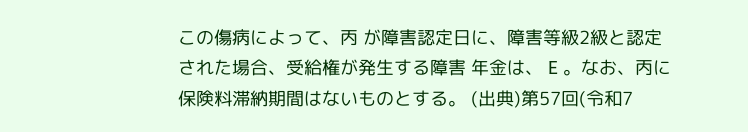この傷病によって、丙 が障害認定日に、障害等級2級と認定された場合、受給権が発生する障害 年金は、 E 。なお、丙に保険料滞納期間はないものとする。 (出典)第57回(令和7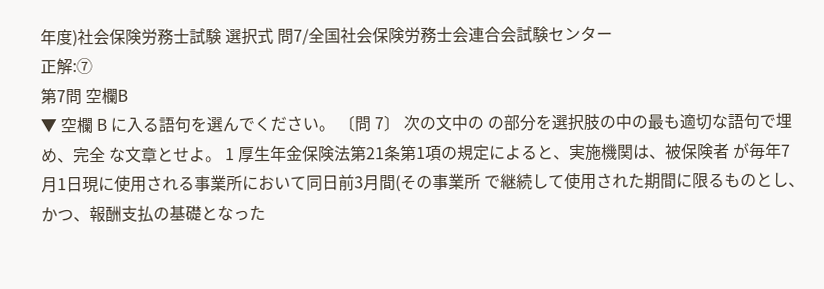年度)社会保険労務士試験 選択式 問7/全国社会保険労務士会連合会試験センター
正解:⑦
第7問 空欄B
▼ 空欄 B に入る語句を選んでください。 〔問 7〕 次の文中の の部分を選択肢の中の最も適切な語句で埋め、完全 な文章とせよ。 1 厚生年金保険法第21条第1項の規定によると、実施機関は、被保険者 が毎年7月1日現に使用される事業所において同日前3月間(その事業所 で継続して使用された期間に限るものとし、かつ、報酬支払の基礎となった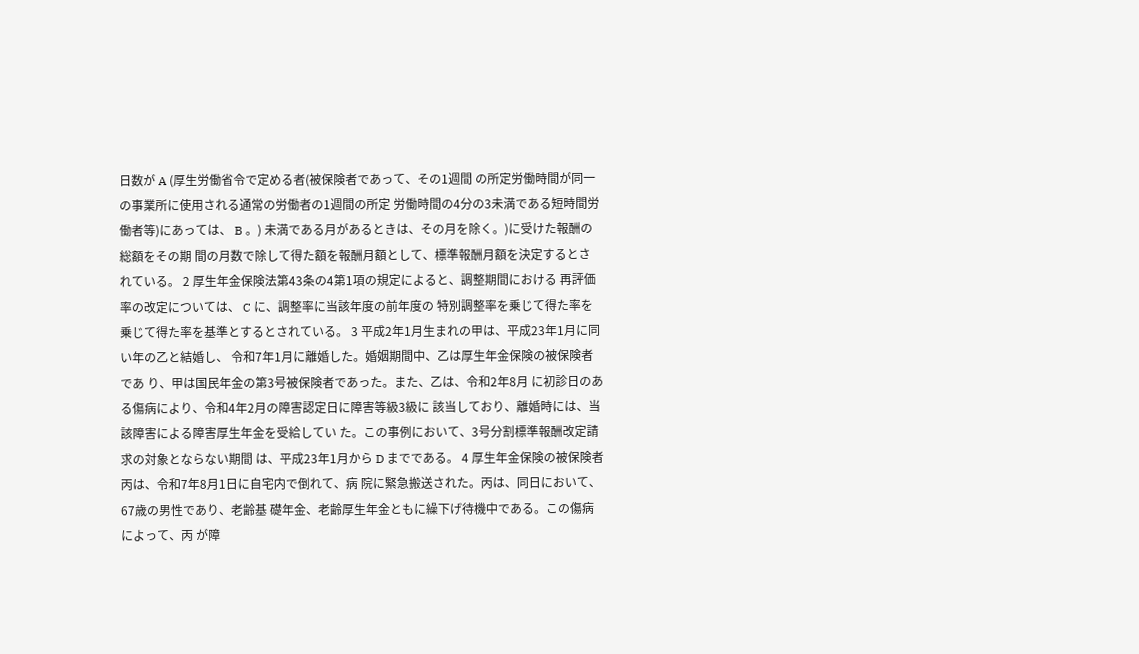日数が A (厚生労働省令で定める者(被保険者であって、その1週間 の所定労働時間が同一の事業所に使用される通常の労働者の1週間の所定 労働時間の4分の3未満である短時間労働者等)にあっては、 B 。) 未満である月があるときは、その月を除く。)に受けた報酬の総額をその期 間の月数で除して得た額を報酬月額として、標準報酬月額を決定するとさ れている。 2 厚生年金保険法第43条の4第1項の規定によると、調整期間における 再評価率の改定については、 C に、調整率に当該年度の前年度の 特別調整率を乗じて得た率を乗じて得た率を基準とするとされている。 3 平成2年1月生まれの甲は、平成23年1月に同い年の乙と結婚し、 令和7年1月に離婚した。婚姻期間中、乙は厚生年金保険の被保険者であ り、甲は国民年金の第3号被保険者であった。また、乙は、令和2年8月 に初診日のある傷病により、令和4年2月の障害認定日に障害等級3級に 該当しており、離婚時には、当該障害による障害厚生年金を受給してい た。この事例において、3号分割標準報酬改定請求の対象とならない期間 は、平成23年1月から D までである。 4 厚生年金保険の被保険者丙は、令和7年8月1日に自宅内で倒れて、病 院に緊急搬送された。丙は、同日において、67歳の男性であり、老齢基 礎年金、老齢厚生年金ともに繰下げ待機中である。この傷病によって、丙 が障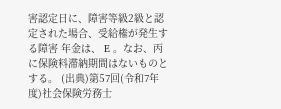害認定日に、障害等級2級と認定された場合、受給権が発生する障害 年金は、 E 。なお、丙に保険料滞納期間はないものとする。 (出典)第57回(令和7年度)社会保険労務士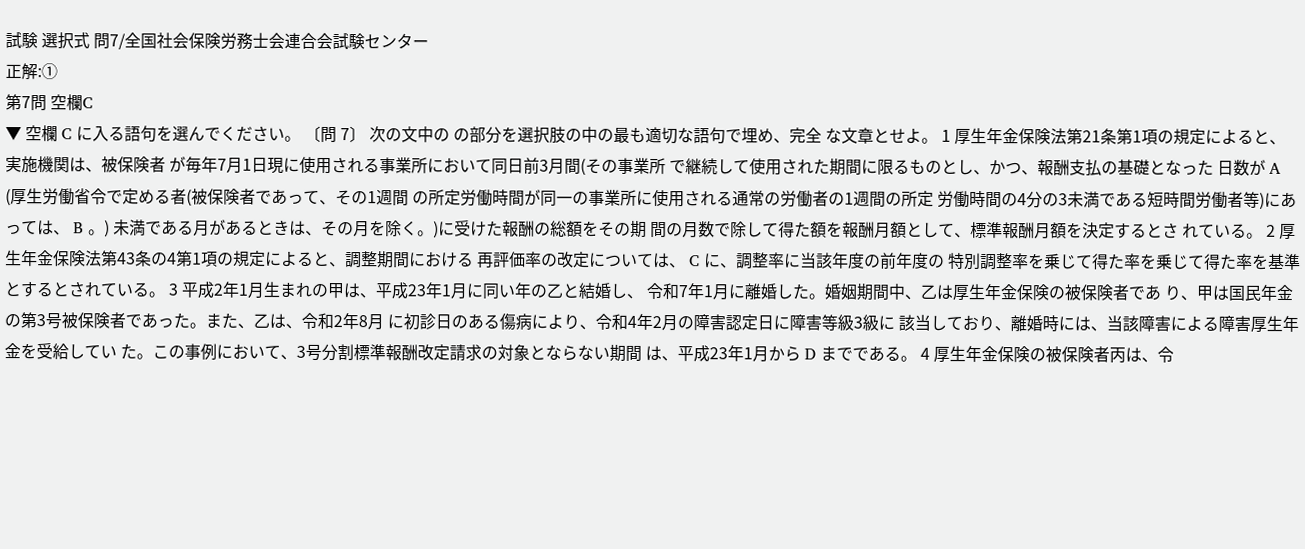試験 選択式 問7/全国社会保険労務士会連合会試験センター
正解:①
第7問 空欄C
▼ 空欄 C に入る語句を選んでください。 〔問 7〕 次の文中の の部分を選択肢の中の最も適切な語句で埋め、完全 な文章とせよ。 1 厚生年金保険法第21条第1項の規定によると、実施機関は、被保険者 が毎年7月1日現に使用される事業所において同日前3月間(その事業所 で継続して使用された期間に限るものとし、かつ、報酬支払の基礎となった 日数が A (厚生労働省令で定める者(被保険者であって、その1週間 の所定労働時間が同一の事業所に使用される通常の労働者の1週間の所定 労働時間の4分の3未満である短時間労働者等)にあっては、 B 。) 未満である月があるときは、その月を除く。)に受けた報酬の総額をその期 間の月数で除して得た額を報酬月額として、標準報酬月額を決定するとさ れている。 2 厚生年金保険法第43条の4第1項の規定によると、調整期間における 再評価率の改定については、 C に、調整率に当該年度の前年度の 特別調整率を乗じて得た率を乗じて得た率を基準とするとされている。 3 平成2年1月生まれの甲は、平成23年1月に同い年の乙と結婚し、 令和7年1月に離婚した。婚姻期間中、乙は厚生年金保険の被保険者であ り、甲は国民年金の第3号被保険者であった。また、乙は、令和2年8月 に初診日のある傷病により、令和4年2月の障害認定日に障害等級3級に 該当しており、離婚時には、当該障害による障害厚生年金を受給してい た。この事例において、3号分割標準報酬改定請求の対象とならない期間 は、平成23年1月から D までである。 4 厚生年金保険の被保険者丙は、令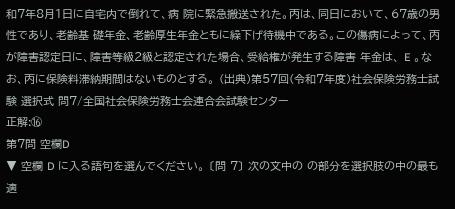和7年8月1日に自宅内で倒れて、病 院に緊急搬送された。丙は、同日において、67歳の男性であり、老齢基 礎年金、老齢厚生年金ともに繰下げ待機中である。この傷病によって、丙 が障害認定日に、障害等級2級と認定された場合、受給権が発生する障害 年金は、 E 。なお、丙に保険料滞納期間はないものとする。 (出典)第57回(令和7年度)社会保険労務士試験 選択式 問7/全国社会保険労務士会連合会試験センター
正解:⑯
第7問 空欄D
▼ 空欄 D に入る語句を選んでください。 〔問 7〕 次の文中の の部分を選択肢の中の最も適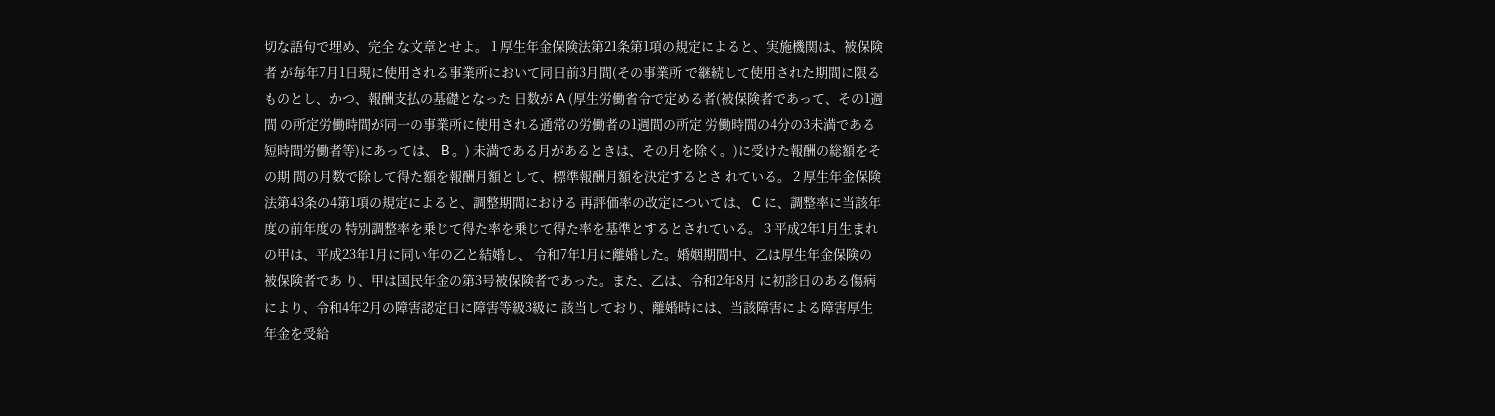切な語句で埋め、完全 な文章とせよ。 1 厚生年金保険法第21条第1項の規定によると、実施機関は、被保険者 が毎年7月1日現に使用される事業所において同日前3月間(その事業所 で継続して使用された期間に限るものとし、かつ、報酬支払の基礎となった 日数が A (厚生労働省令で定める者(被保険者であって、その1週間 の所定労働時間が同一の事業所に使用される通常の労働者の1週間の所定 労働時間の4分の3未満である短時間労働者等)にあっては、 B 。) 未満である月があるときは、その月を除く。)に受けた報酬の総額をその期 間の月数で除して得た額を報酬月額として、標準報酬月額を決定するとさ れている。 2 厚生年金保険法第43条の4第1項の規定によると、調整期間における 再評価率の改定については、 C に、調整率に当該年度の前年度の 特別調整率を乗じて得た率を乗じて得た率を基準とするとされている。 3 平成2年1月生まれの甲は、平成23年1月に同い年の乙と結婚し、 令和7年1月に離婚した。婚姻期間中、乙は厚生年金保険の被保険者であ り、甲は国民年金の第3号被保険者であった。また、乙は、令和2年8月 に初診日のある傷病により、令和4年2月の障害認定日に障害等級3級に 該当しており、離婚時には、当該障害による障害厚生年金を受給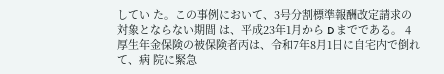してい た。この事例において、3号分割標準報酬改定請求の対象とならない期間 は、平成23年1月から D までである。 4 厚生年金保険の被保険者丙は、令和7年8月1日に自宅内で倒れて、病 院に緊急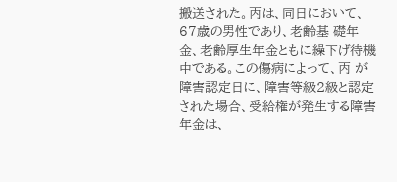搬送された。丙は、同日において、67歳の男性であり、老齢基 礎年金、老齢厚生年金ともに繰下げ待機中である。この傷病によって、丙 が障害認定日に、障害等級2級と認定された場合、受給権が発生する障害 年金は、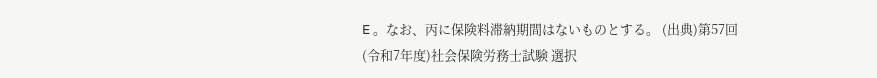E 。なお、丙に保険料滞納期間はないものとする。 (出典)第57回(令和7年度)社会保険労務士試験 選択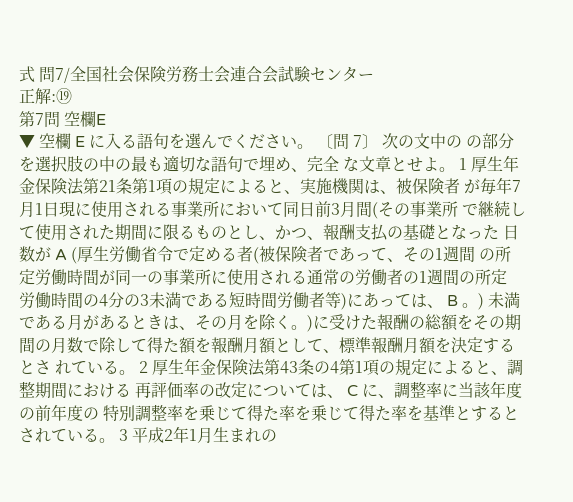式 問7/全国社会保険労務士会連合会試験センター
正解:⑲
第7問 空欄E
▼ 空欄 E に入る語句を選んでください。 〔問 7〕 次の文中の の部分を選択肢の中の最も適切な語句で埋め、完全 な文章とせよ。 1 厚生年金保険法第21条第1項の規定によると、実施機関は、被保険者 が毎年7月1日現に使用される事業所において同日前3月間(その事業所 で継続して使用された期間に限るものとし、かつ、報酬支払の基礎となった 日数が A (厚生労働省令で定める者(被保険者であって、その1週間 の所定労働時間が同一の事業所に使用される通常の労働者の1週間の所定 労働時間の4分の3未満である短時間労働者等)にあっては、 B 。) 未満である月があるときは、その月を除く。)に受けた報酬の総額をその期 間の月数で除して得た額を報酬月額として、標準報酬月額を決定するとさ れている。 2 厚生年金保険法第43条の4第1項の規定によると、調整期間における 再評価率の改定については、 C に、調整率に当該年度の前年度の 特別調整率を乗じて得た率を乗じて得た率を基準とするとされている。 3 平成2年1月生まれの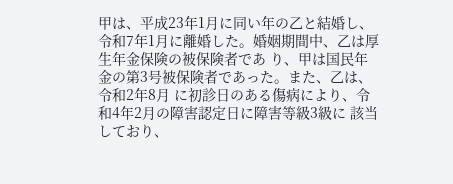甲は、平成23年1月に同い年の乙と結婚し、 令和7年1月に離婚した。婚姻期間中、乙は厚生年金保険の被保険者であ り、甲は国民年金の第3号被保険者であった。また、乙は、令和2年8月 に初診日のある傷病により、令和4年2月の障害認定日に障害等級3級に 該当しており、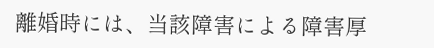離婚時には、当該障害による障害厚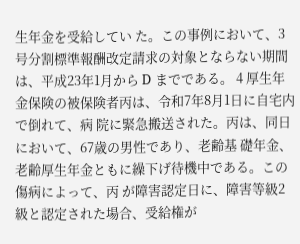生年金を受給してい た。この事例において、3号分割標準報酬改定請求の対象とならない期間 は、平成23年1月から D までである。 4 厚生年金保険の被保険者丙は、令和7年8月1日に自宅内で倒れて、病 院に緊急搬送された。丙は、同日において、67歳の男性であり、老齢基 礎年金、老齢厚生年金ともに繰下げ待機中である。この傷病によって、丙 が障害認定日に、障害等級2級と認定された場合、受給権が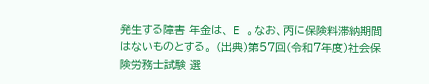発生する障害 年金は、 E 。なお、丙に保険料滞納期間はないものとする。 (出典)第57回(令和7年度)社会保険労務士試験 選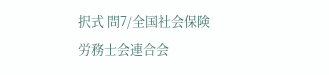択式 問7/全国社会保険労務士会連合会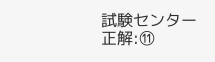試験センター
正解:⑪